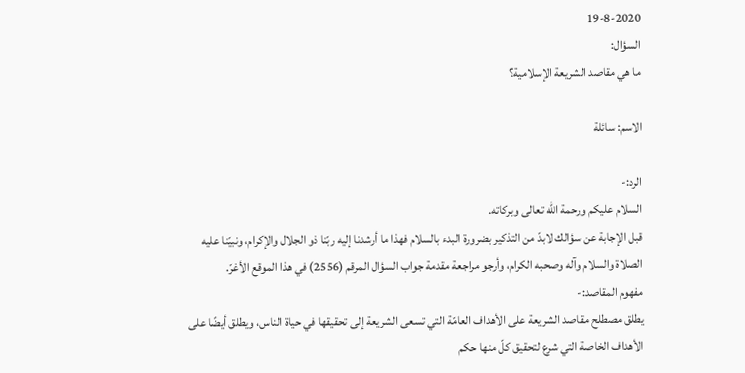19-8-2020
السؤال:
ما هي مقاصد الشريعة الإسلامية؟

الاسم: سائلة

الرد:-
السلام عليكم ورحمة الله تعالى وبركاته.
قبل الإجابة عن سؤالك لابدّ من التذكير بضرورة البدء بالسلام فهذا ما أرشدنا إليه ربّنا ذو الجلال والإكرام، ونبيّنا عليه الصلاة والسلام وآله وصحبه الكرام، وأرجو مراجعة مقدمة جواب السؤال المرقم (2556) في هذا الموقع الأغرّ.
مفهوم المقاصد:-
يطلق مصطلح مقاصد الشريعة على الأهداف العامّة التي تسعى الشريعة إلى تحقيقها في حياة الناس، ويطلق أيضًا على الأهداف الخاصة التي شرع لتحقيق كلّ منها حكم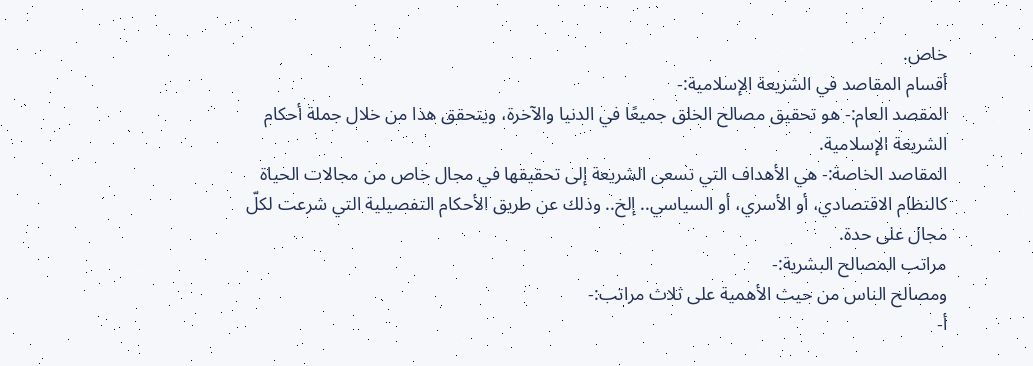خاص.
أقسام المقاصد في الشريعة الإسلامية:-
المقصد العام:- هو تحقيق مصالح الخلق جميعًا في الدنيا والآخرة، ويتحقق هذا من خلال جملة أحكام الشريعة الإسلامية.
المقاصد الخاصة:- هي الأهداف التي تسعى الشريعة إلى تحقيقها في مجال خاص من مجالات الحياة كالنظام الاقتصادي، أو الأسري، أو السياسي.. إلخ.. وذلك عن طريق الأحكام التفصيلية التي شرعت لكلّ مجال على حدة.
مراتب المصالح البشرية:-
ومصالح الناس من حيث الأهمية على ثلاث مراتب:-
أ-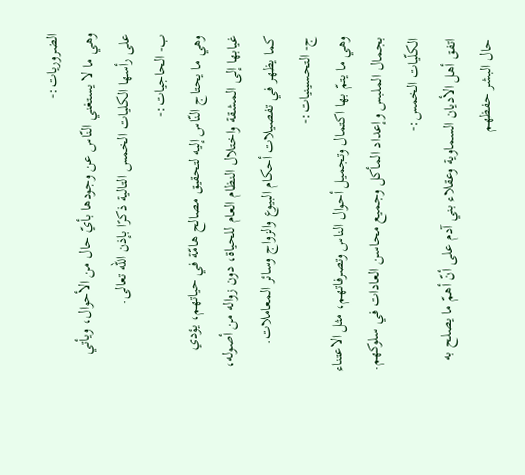الضروريات:-
وهي ما لا يستغني النّاس عن وجودها بأيّ حال من الأحوال، ويأتي على رأسها الكليات الخمس التالية ذكرًا بإذن الله تعالى.
ب- الحاجيات:-
وهي ما يحتاج النّاس إليه لتحقيق مصالح هامّة في حياتهم، يؤدي غيابها إلى المشقة واختلال النظام العام للحياة، دون زواله من أصوله، كما يظهر في تفصيلات أحكام البيوع والزواج وسائر المعاملات.
ج- التحسينيات:-
وهي ما يتمّ بها اكتمال وتجميل أحوال الناس وتصرفاتهم، مثل الاعتناء بجمال الملبس وإعداد المأكل وجميع محاسن العادات في سلوكهم.
الكلّيات الخمس:-
اتفق أهل الأديان السماوية وعقلاء بني آدم على أنّ أهمّ ما يصلح به حال البشر حفظهم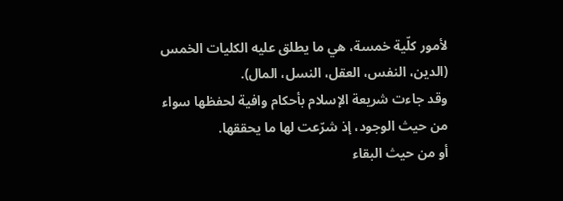لأمور كلّية خمسة، هي ما يطلق عليه الكليات الخمس (الدين، النفس، العقل، النسل، المال).
وقد جاءت شريعة الإسلام بأحكام وافية لحفظها سواء من حيث الوجود، إذ شرّعت لها ما يحققها.
أو من حيث البقاء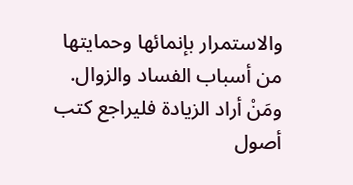والاستمرار بإنمائها وحمايتها من أسباب الفساد والزوال.
ومَنْ أراد الزيادة فليراجع كتب أصول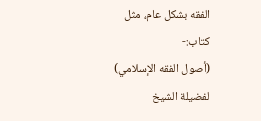الفقه بشكل عام، مثل كتاب:-
(أصول الفقه الإسلامي) لفضيلة الشيخ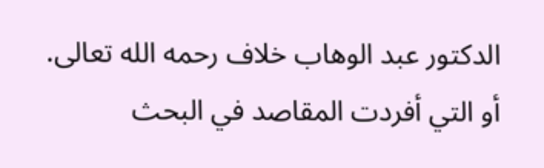الدكتور عبد الوهاب خلاف رحمه الله تعالى.
أو التي أفردت المقاصد في البحث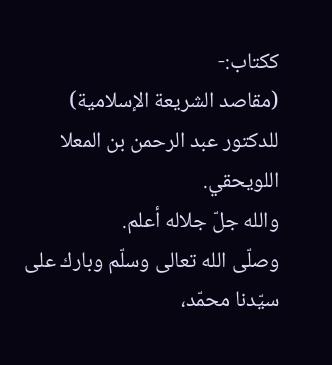ككتاب:-
(مقاصد الشريعة الإسلامية) للدكتور عبد الرحمن بن المعلا اللويحقي.
والله جلّ جلاله أعلم.
وصلّى الله تعالى وسلّم وبارك على سيّدنا محمّد،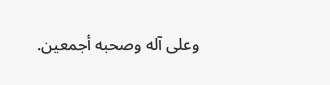وعلى آله وصحبه أجمعين.